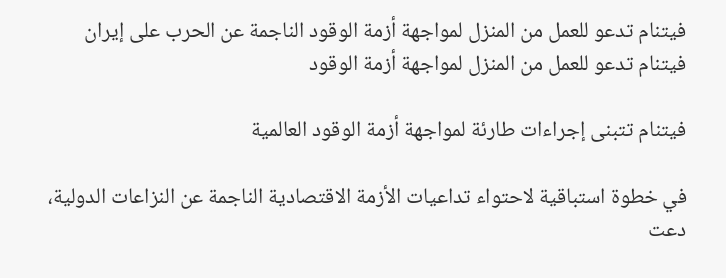فيتنام تدعو للعمل من المنزل لمواجهة أزمة الوقود الناجمة عن الحرب على إيران
فيتنام تدعو للعمل من المنزل لمواجهة أزمة الوقود

فيتنام تتبنى إجراءات طارئة لمواجهة أزمة الوقود العالمية

في خطوة استباقية لاحتواء تداعيات الأزمة الاقتصادية الناجمة عن النزاعات الدولية، دعت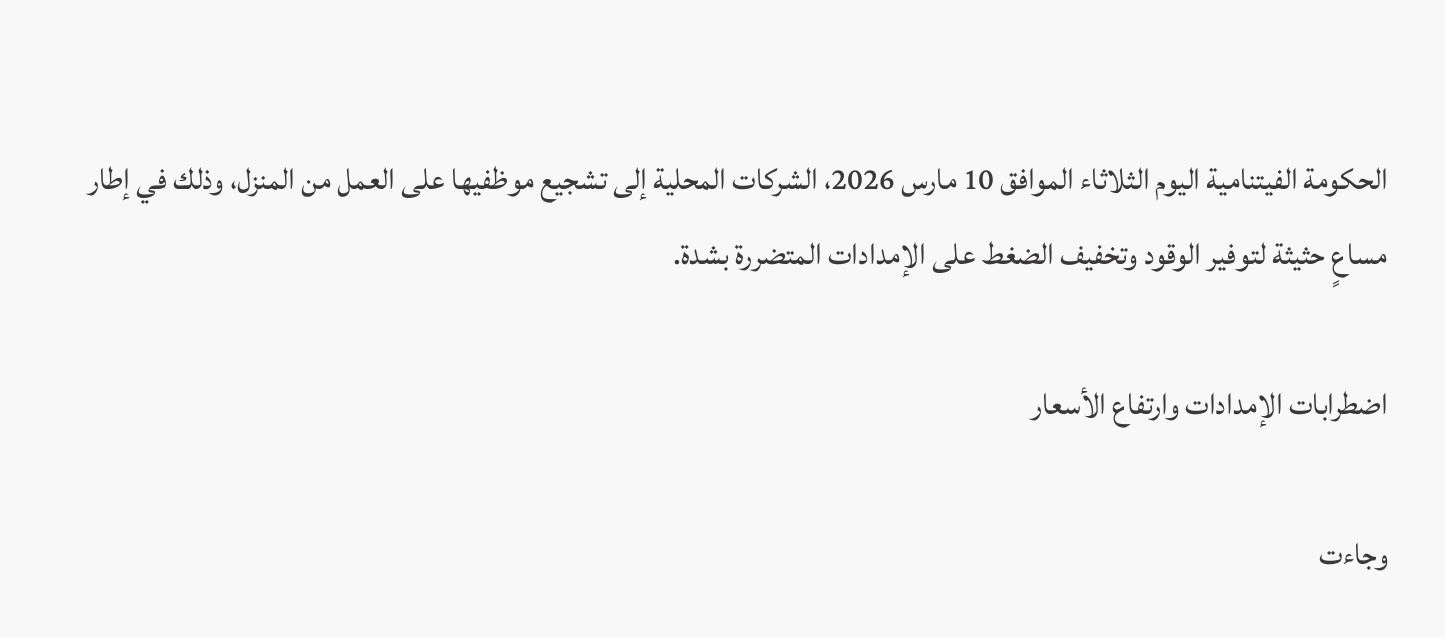الحكومة الفيتنامية اليوم الثلاثاء الموافق 10 مارس 2026، الشركات المحلية إلى تشجيع موظفيها على العمل من المنزل، وذلك في إطار مساعٍ حثيثة لتوفير الوقود وتخفيف الضغط على الإمدادات المتضررة بشدة.

اضطرابات الإمدادات وارتفاع الأسعار

وجاءت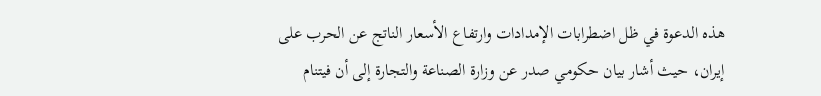هذه الدعوة في ظل اضطرابات الإمدادات وارتفاع الأسعار الناتج عن الحرب على إيران، حيث أشار بيان حكومي صدر عن وزارة الصناعة والتجارة إلى أن فيتنام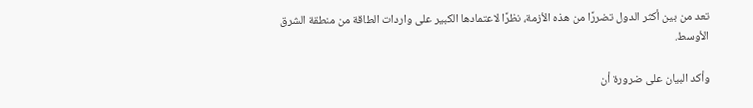تعد من بين أكثر الدول تضررًا من هذه الأزمة، نظرًا لاعتمادها الكبير على واردات الطاقة من منطقة الشرق الأوسط.

وأكد البيان على ضرورة أن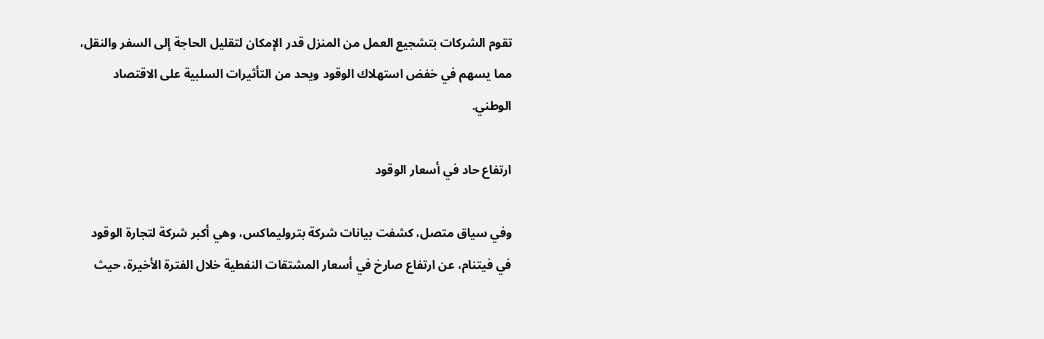تقوم الشركات بتشجيع العمل من المنزل قدر الإمكان لتقليل الحاجة إلى السفر والنقل، مما يسهم في خفض استهلاك الوقود ويحد من التأثيرات السلبية على الاقتصاد الوطني.

ارتفاع حاد في أسعار الوقود

وفي سياق متصل، كشفت بيانات شركة بتروليماكس، وهي أكبر شركة لتجارة الوقود في فيتنام، عن ارتفاع صارخ في أسعار المشتقات النفطية خلال الفترة الأخيرة، حيث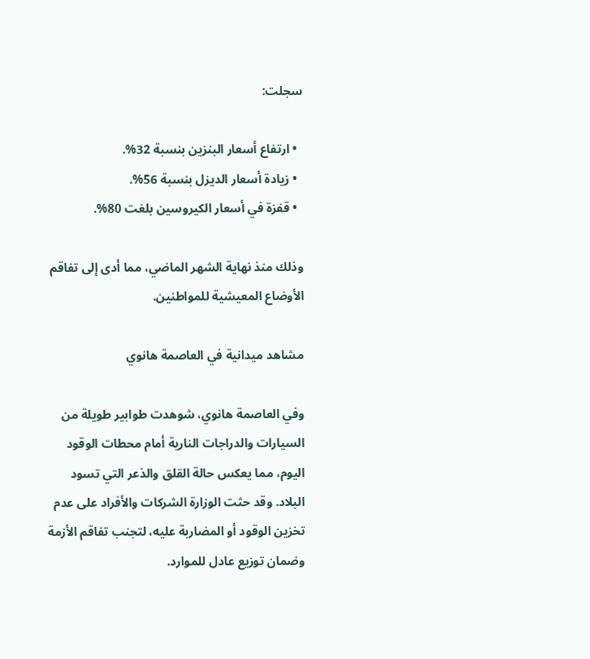سجلت:

  • ارتفاع أسعار البنزين بنسبة 32%.
  • زيادة أسعار الديزل بنسبة 56%.
  • قفزة في أسعار الكيروسين بلغت 80%.

وذلك منذ نهاية الشهر الماضي، مما أدى إلى تفاقم الأوضاع المعيشية للمواطنين.

مشاهد ميدانية في العاصمة هانوي

وفي العاصمة هانوي، شوهدت طوابير طويلة من السيارات والدراجات النارية أمام محطات الوقود اليوم، مما يعكس حالة القلق والذعر التي تسود البلاد. وقد حثت الوزارة الشركات والأفراد على عدم تخزين الوقود أو المضاربة عليه، لتجنب تفاقم الأزمة وضمان توزيع عادل للموارد.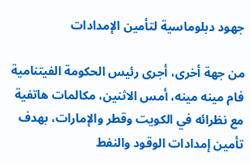جهود دبلوماسية لتأمين الإمدادات

من جهة أخرى، أجرى رئيس الحكومة الفيتنامية فام مينه مينه، أمس الاثنين، مكالمات هاتفية مع نظرائه في الكويت وقطر والإمارات، بهدف تأمين إمدادات الوقود والنفط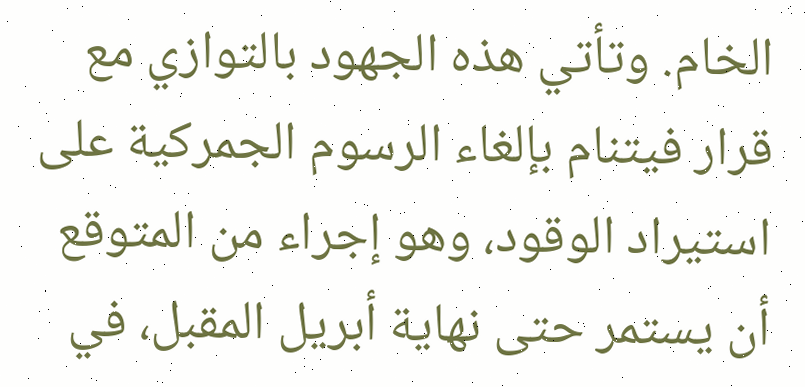الخام. وتأتي هذه الجهود بالتوازي مع قرار فيتنام بإلغاء الرسوم الجمركية على استيراد الوقود، وهو إجراء من المتوقع أن يستمر حتى نهاية أبريل المقبل، في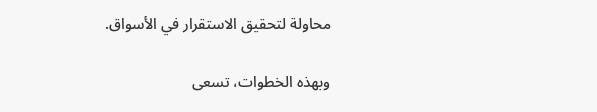محاولة لتحقيق الاستقرار في الأسواق.

وبهذه الخطوات، تسعى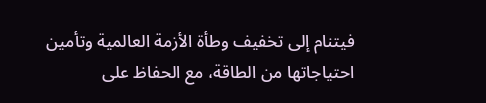فيتنام إلى تخفيف وطأة الأزمة العالمية وتأمين احتياجاتها من الطاقة، مع الحفاظ على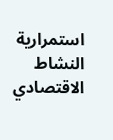استمرارية النشاط الاقتصادي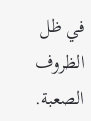في ظل الظروف الصعبة.